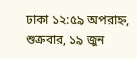ঢাকা ১২:৫৯ অপরাহ্ন, শুক্রবার, ১৯ জুন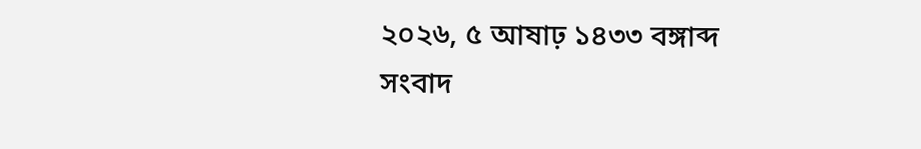২০২৬, ৫ আষাঢ় ১৪৩৩ বঙ্গাব্দ
সংবাদ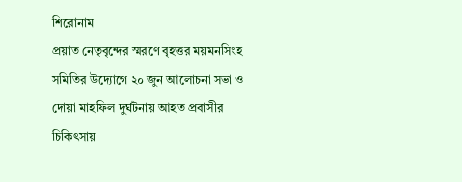শিরোনাম
প্রয়াত নেতৃবৃন্দের স্মরণে বৃহত্তর ময়মনসিংহ সমিতির উদ্যোগে ২০ জুন আলোচনা সভা ও দোয়া মাহফিল দুর্ঘটনায় আহত প্রবাসীর চিকিৎসায়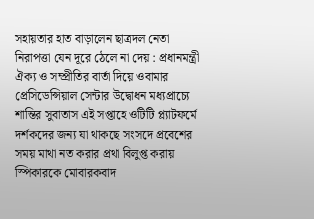সহায়তার হাত বাড়ালেন ছাত্রদল নেতা নিরাপত্তা যেন দূরে ঠেলে না দেয় : প্রধানমন্ত্রী ঐক্য ও সম্প্রীতির বার্তা দিয়ে ওবামার প্রেসিডেন্সিয়াল সেন্টার উদ্বোধন মধ্যপ্রাচ্যে শান্তির সুবাতাস এই সপ্তাহে ওটিটি প্ল্যাটফর্মে দর্শকদের জন্য যা থাকছে সংসদে প্রবেশের সময় মাথা নত করার প্রথা বিলুপ্ত করায় স্পিকারকে মোবারকবাদ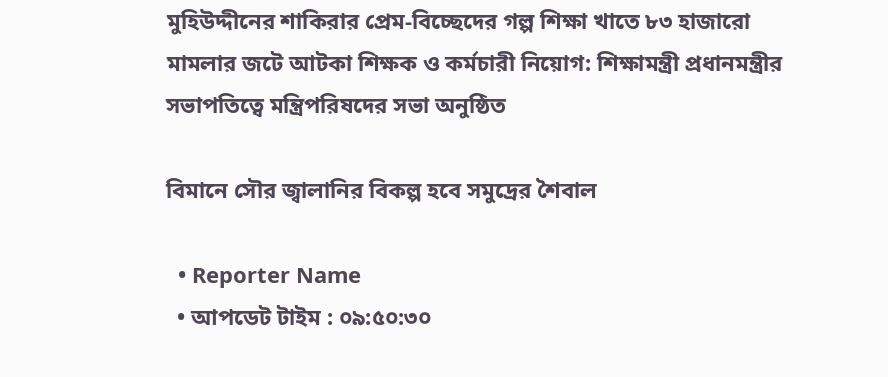মুহিউদ্দীনের শাকিরার প্রেম-বিচ্ছেদের গল্প শিক্ষা খাতে ৮৩ হাজারো মামলার জটে আটকা শিক্ষক ও কর্মচারী নিয়োগ: শিক্ষামন্ত্রী প্রধানমন্ত্রীর সভাপতিত্বে মন্ত্রিপরিষদের সভা অনুষ্ঠিত

বিমানে সৌর জ্বালানির বিকল্প হবে সমুদ্রের শৈবাল

  • Reporter Name
  • আপডেট টাইম : ০৯:৫০:৩০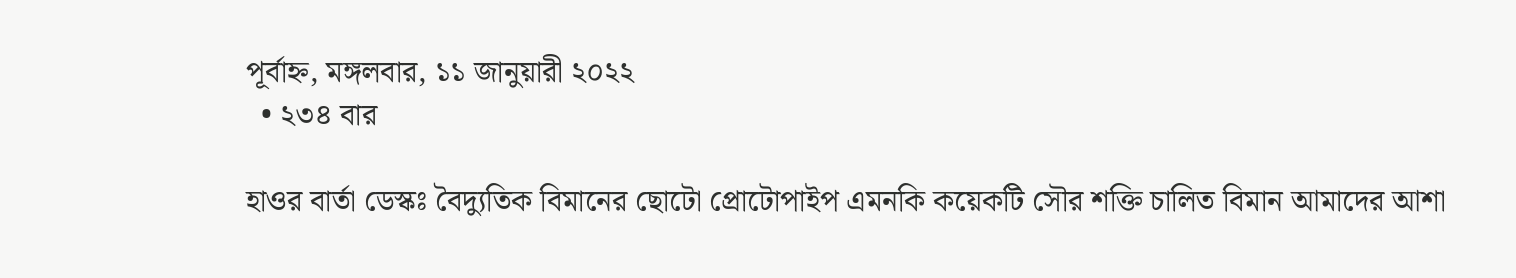পূর্বাহ্ন, মঙ্গলবার, ১১ জানুয়ারী ২০২২
  • ২৩৪ বার

হাওর বার্তা ডেস্কঃ বৈদ্যুতিক বিমানের ছোটো প্রোটোপাইপ এমনকি কয়েকটি সৌর শক্তি চালিত বিমান আমাদের আশা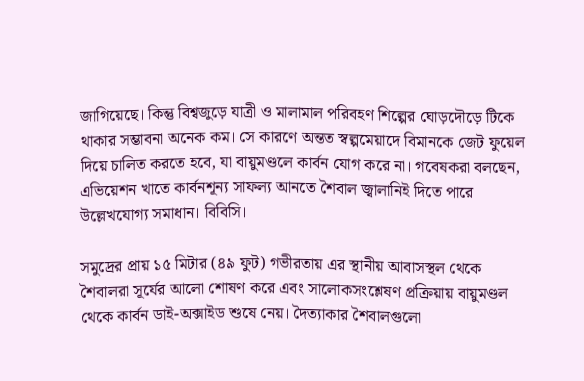জাগিয়েছে। কিন্তু বিশ্বজুড়ে যাত্রী ও মালামাল পরিবহণ শিল্পের ঘোড়দৌড়ে টিকে থাকার সম্ভাবনা অনেক কম। সে কারণে অন্তত স্বল্পমেয়াদে বিমানকে জেট ফুয়েল দিয়ে চালিত করতে হবে, যা বায়ুমণ্ডলে কার্বন যোগ করে না। গবেষকরা বলছেন, এভিয়েশন খাতে কার্বনশূন্য সাফল্য আনতে শৈবাল জ্বালানিই দিতে পারে উল্লেখযোগ্য সমাধান। বিবিসি।

সমুদ্রের প্রায় ১৫ মিটার (৪৯ ফুট) গভীরতায় এর স্থানীয় আবাসস্থল থেকে শৈবালরা সূর্যের আলো শোষণ করে এবং সালোকসংশ্লেষণ প্রক্রিয়ায় বায়ুমণ্ডল থেকে কার্বন ডাই-অক্সাইড শুষে নেয়। দৈত্যাকার শৈবালগুলো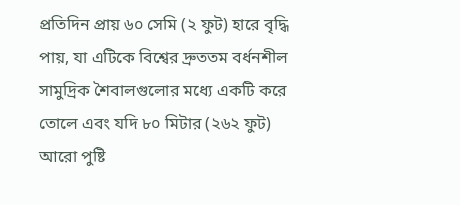প্রতিদিন প্রায় ৬০ সেমি (২ ফুট) হারে বৃদ্ধি পায়, যা এটিকে বিশ্বের দ্রুততম বর্ধনশীল সামুদ্রিক শৈবালগুলোর মধ্যে একটি করে তোলে এবং যদি ৮০ মিটার (২৬২ ফুট) আরো পুষ্টি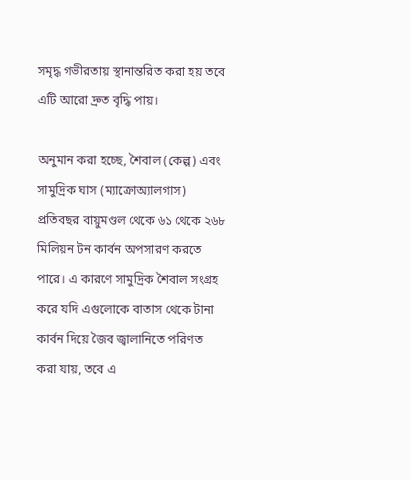সমৃদ্ধ গভীরতায় স্থানান্তরিত করা হয় তবে এটি আরো দ্রুত বৃদ্ধি পায়।

অনুমান করা হচ্ছে, শৈবাল (কেল্প) এবং সামুদ্রিক ঘাস (ম্যাক্রোঅ্যালগাস) প্রতিবছর বায়ুমণ্ডল থেকে ৬১ থেকে ২৬৮ মিলিয়ন টন কার্বন অপসারণ করতে পারে। এ কারণে সামুদ্রিক শৈবাল সংগ্রহ করে যদি এগুলোকে বাতাস থেকে টানা কার্বন দিয়ে জৈব জ্বালানিতে পরিণত করা যায়, তবে এ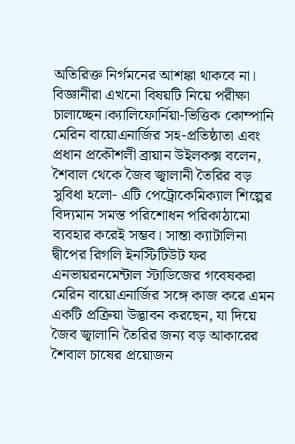অতিরিক্ত নির্গমনের আশঙ্কা থাকবে না। বিজ্ঞানীরা এখনো বিষয়টি নিয়ে পরীক্ষা চালাচ্ছেন।ক্যালিফোর্নিয়া-ভিত্তিক কোম্পানি মেরিন বায়োএনার্জির সহ-প্রতিষ্ঠাতা এবং প্রধান প্রকৌশলী ব্রায়ান উইলকক্স বলেন, শৈবাল থেকে জৈব জ্বালানী তৈরির বড় সুবিধা হলো- এটি পেট্রোকেমিক্যাল শিল্পের বিদ্যমান সমস্ত পরিশোধন পরিকাঠামো ব্যবহার করেই সম্ভব। সান্তা ক্যাটালিনা দ্বীপের রিগলি ইনস্টিটিউট ফর এনভায়রনমেন্টাল স্টাডিজের গবেষকরা মেরিন বায়োএনার্জির সঙ্গে কাজ করে এমন একটি প্রক্রিয়া উদ্ভাবন করছেন, যা দিয়ে জৈব জ্বালানি তৈরির জন্য বড় আকারের শৈবাল চাষের প্রয়োজন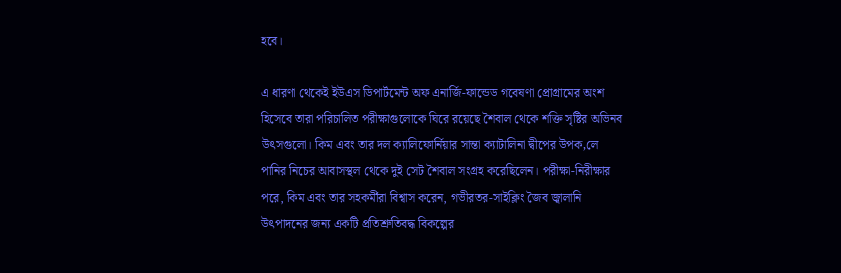হবে।

এ ধারণা থেকেই ইউএস ডিপার্টমেন্ট অফ এনার্জি-ফান্ডেড গবেষণা প্রোগ্রামের অংশ হিসেবে তারা পরিচালিত পরীক্ষাগুলোকে ঘিরে রয়েছে শৈবাল থেকে শক্তি সৃষ্টির অভিনব উৎসগুলো। কিম এবং তার দল ক্যালিফোর্নিয়ার সান্তা ক্যাটালিনা দ্বীপের উপক‚লে পানির নিচের আবাসস্থল থেকে দুই সেট শৈবাল সংগ্রহ করেছিলেন। পরীক্ষা-নিরীক্ষার পরে, কিম এবং তার সহকর্মীরা বিশ্বাস করেন, গভীরতর-সাইক্লিং জৈব জ্বালানি উৎপাদনের জন্য একটি প্রতিশ্রুতিবদ্ধ বিকল্পের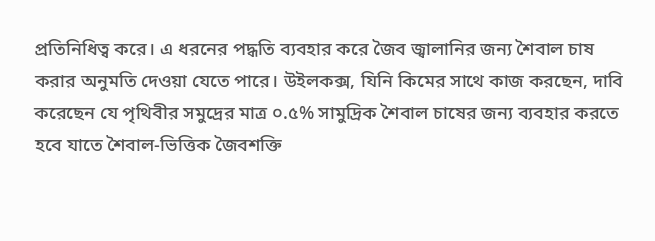প্রতিনিধিত্ব করে। এ ধরনের পদ্ধতি ব্যবহার করে জৈব জ্বালানির জন্য শৈবাল চাষ করার অনুমতি দেওয়া যেতে পারে। উইলকক্স, যিনি কিমের সাথে কাজ করছেন, দাবি করেছেন যে পৃথিবীর সমুদ্রের মাত্র ০.৫% সামুদ্রিক শৈবাল চাষের জন্য ব্যবহার করতে হবে যাতে শৈবাল-ভিত্তিক জৈবশক্তি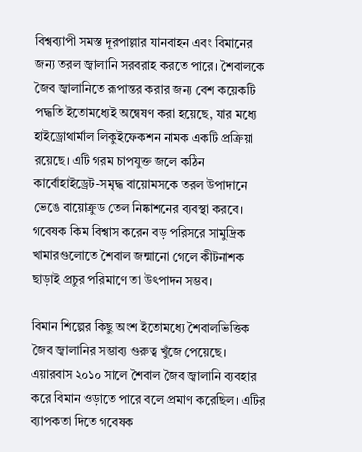বিশ্বব্যাপী সমস্ত দূরপাল্লার যানবাহন এবং বিমানের জন্য তরল জ্বালানি সরবরাহ করতে পারে। শৈবালকে জৈব জ্বালানিতে রূপান্তর করার জন্য বেশ কয়েকটি পদ্ধতি ইতোমধ্যেই অন্বেষণ করা হয়েছে, যার মধ্যে হাইড্রোথার্মাল লিকুইফেকশন নামক একটি প্রক্রিয়া রয়েছে। এটি গরম চাপযুক্ত জলে কঠিন কার্বোহাইড্রেট-সমৃদ্ধ বায়োমসকে তরল উপাদানে ভেঙে বায়োক্রুড তেল নিষ্কাশনের ব্যবস্থা করবে। গবেষক কিম বিশ্বাস করেন বড় পরিসরে সামুদ্রিক খামারগুলোতে শৈবাল জন্মানো গেলে কীটনাশক ছাড়াই প্রচুর পরিমাণে তা উৎপাদন সম্ভব।

বিমান শিল্পের কিছু অংশ ইতোমধ্যে শৈবালভিত্তিক জৈব জ্বালানির সম্ভাব্য গুরুত্ব খুঁজে পেয়েছে। এয়ারবাস ২০১০ সালে শৈবাল জৈব জ্বালানি ব্যবহার করে বিমান ওড়াতে পারে বলে প্রমাণ করেছিল। এটির ব্যাপকতা দিতে গবেষক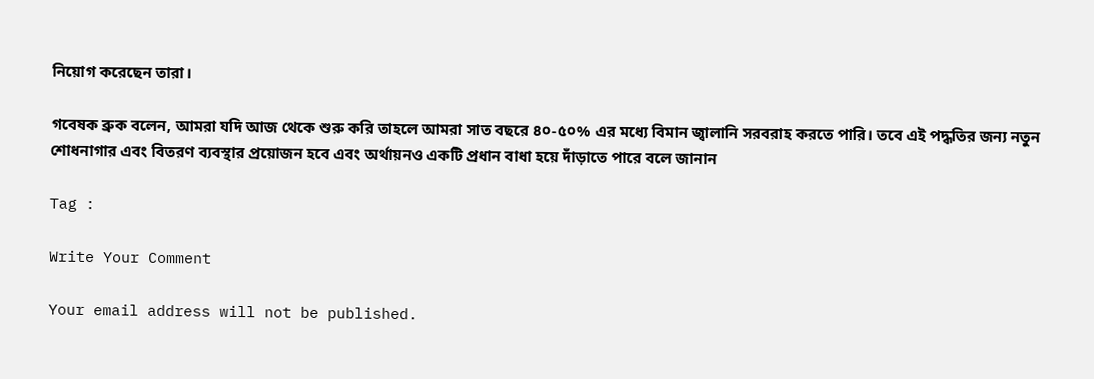নিয়োগ করেছেন তারা।

গবেষক ব্রুক বলেন, আমরা যদি আজ থেকে শুরু করি তাহলে আমরা সাত বছরে ৪০-৫০% এর মধ্যে বিমান জ্বালানি সরবরাহ করতে পারি। তবে এই পদ্ধতির জন্য নতুন শোধনাগার এবং বিতরণ ব্যবস্থার প্রয়োজন হবে এবং অর্থায়নও একটি প্রধান বাধা হয়ে দাঁড়াতে পারে বলে জানান

Tag :

Write Your Comment

Your email address will not be published.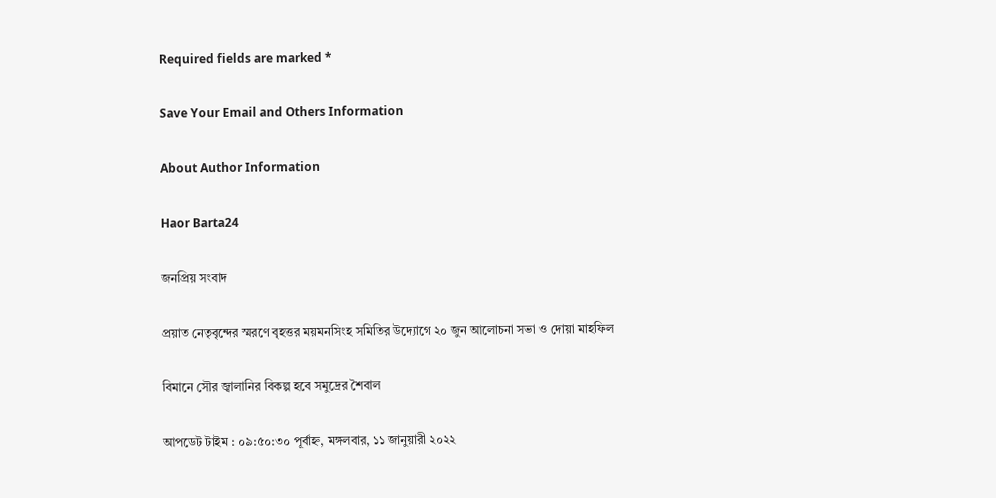Required fields are marked *

Save Your Email and Others Information

About Author Information

Haor Barta24

জনপ্রিয় সংবাদ

প্রয়াত নেতৃবৃন্দের স্মরণে বৃহত্তর ময়মনসিংহ সমিতির উদ্যোগে ২০ জুন আলোচনা সভা ও দোয়া মাহফিল

বিমানে সৌর জ্বালানির বিকল্প হবে সমুদ্রের শৈবাল

আপডেট টাইম : ০৯:৫০:৩০ পূর্বাহ্ন, মঙ্গলবার, ১১ জানুয়ারী ২০২২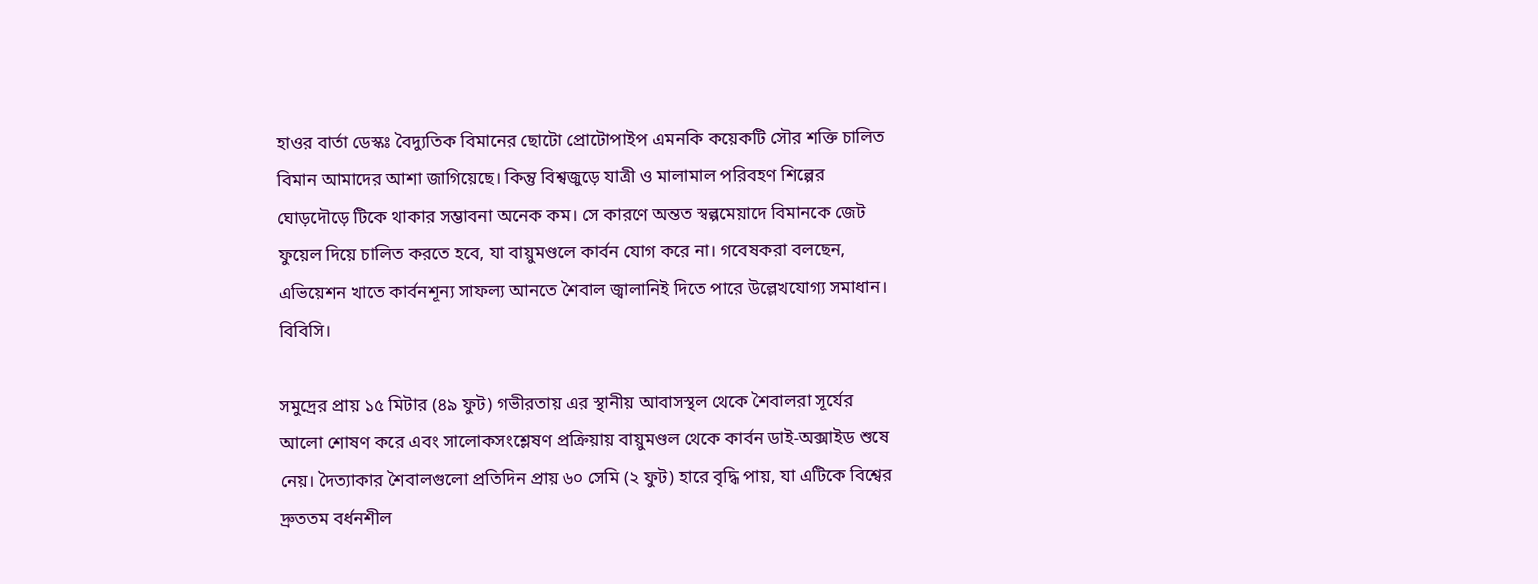হাওর বার্তা ডেস্কঃ বৈদ্যুতিক বিমানের ছোটো প্রোটোপাইপ এমনকি কয়েকটি সৌর শক্তি চালিত বিমান আমাদের আশা জাগিয়েছে। কিন্তু বিশ্বজুড়ে যাত্রী ও মালামাল পরিবহণ শিল্পের ঘোড়দৌড়ে টিকে থাকার সম্ভাবনা অনেক কম। সে কারণে অন্তত স্বল্পমেয়াদে বিমানকে জেট ফুয়েল দিয়ে চালিত করতে হবে, যা বায়ুমণ্ডলে কার্বন যোগ করে না। গবেষকরা বলছেন, এভিয়েশন খাতে কার্বনশূন্য সাফল্য আনতে শৈবাল জ্বালানিই দিতে পারে উল্লেখযোগ্য সমাধান। বিবিসি।

সমুদ্রের প্রায় ১৫ মিটার (৪৯ ফুট) গভীরতায় এর স্থানীয় আবাসস্থল থেকে শৈবালরা সূর্যের আলো শোষণ করে এবং সালোকসংশ্লেষণ প্রক্রিয়ায় বায়ুমণ্ডল থেকে কার্বন ডাই-অক্সাইড শুষে নেয়। দৈত্যাকার শৈবালগুলো প্রতিদিন প্রায় ৬০ সেমি (২ ফুট) হারে বৃদ্ধি পায়, যা এটিকে বিশ্বের দ্রুততম বর্ধনশীল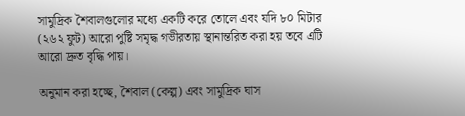সামুদ্রিক শৈবালগুলোর মধ্যে একটি করে তোলে এবং যদি ৮০ মিটার (২৬২ ফুট) আরো পুষ্টি সমৃদ্ধ গভীরতায় স্থানান্তরিত করা হয় তবে এটি আরো দ্রুত বৃদ্ধি পায়।

অনুমান করা হচ্ছে, শৈবাল (কেল্প) এবং সামুদ্রিক ঘাস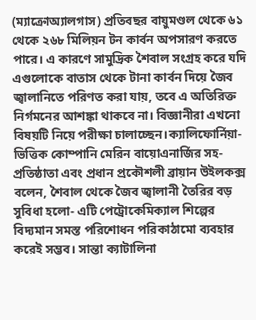(ম্যাক্রোঅ্যালগাস) প্রতিবছর বায়ুমণ্ডল থেকে ৬১ থেকে ২৬৮ মিলিয়ন টন কার্বন অপসারণ করতে পারে। এ কারণে সামুদ্রিক শৈবাল সংগ্রহ করে যদি এগুলোকে বাতাস থেকে টানা কার্বন দিয়ে জৈব জ্বালানিতে পরিণত করা যায়, তবে এ অতিরিক্ত নির্গমনের আশঙ্কা থাকবে না। বিজ্ঞানীরা এখনো বিষয়টি নিয়ে পরীক্ষা চালাচ্ছেন।ক্যালিফোর্নিয়া-ভিত্তিক কোম্পানি মেরিন বায়োএনার্জির সহ-প্রতিষ্ঠাতা এবং প্রধান প্রকৌশলী ব্রায়ান উইলকক্স বলেন, শৈবাল থেকে জৈব জ্বালানী তৈরির বড় সুবিধা হলো- এটি পেট্রোকেমিক্যাল শিল্পের বিদ্যমান সমস্ত পরিশোধন পরিকাঠামো ব্যবহার করেই সম্ভব। সান্তা ক্যাটালিনা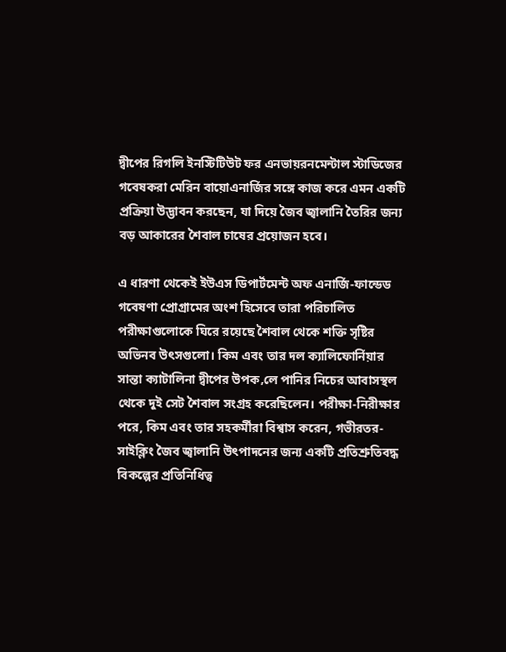দ্বীপের রিগলি ইনস্টিটিউট ফর এনভায়রনমেন্টাল স্টাডিজের গবেষকরা মেরিন বায়োএনার্জির সঙ্গে কাজ করে এমন একটি প্রক্রিয়া উদ্ভাবন করছেন, যা দিয়ে জৈব জ্বালানি তৈরির জন্য বড় আকারের শৈবাল চাষের প্রয়োজন হবে।

এ ধারণা থেকেই ইউএস ডিপার্টমেন্ট অফ এনার্জি-ফান্ডেড গবেষণা প্রোগ্রামের অংশ হিসেবে তারা পরিচালিত পরীক্ষাগুলোকে ঘিরে রয়েছে শৈবাল থেকে শক্তি সৃষ্টির অভিনব উৎসগুলো। কিম এবং তার দল ক্যালিফোর্নিয়ার সান্তা ক্যাটালিনা দ্বীপের উপক‚লে পানির নিচের আবাসস্থল থেকে দুই সেট শৈবাল সংগ্রহ করেছিলেন। পরীক্ষা-নিরীক্ষার পরে, কিম এবং তার সহকর্মীরা বিশ্বাস করেন, গভীরতর-সাইক্লিং জৈব জ্বালানি উৎপাদনের জন্য একটি প্রতিশ্রুতিবদ্ধ বিকল্পের প্রতিনিধিত্ব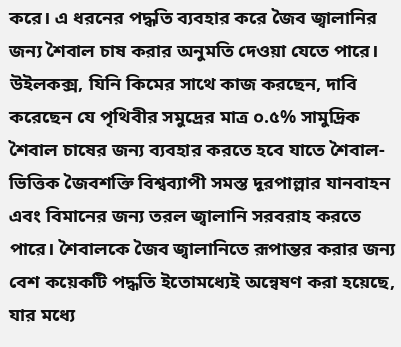করে। এ ধরনের পদ্ধতি ব্যবহার করে জৈব জ্বালানির জন্য শৈবাল চাষ করার অনুমতি দেওয়া যেতে পারে। উইলকক্স, যিনি কিমের সাথে কাজ করছেন, দাবি করেছেন যে পৃথিবীর সমুদ্রের মাত্র ০.৫% সামুদ্রিক শৈবাল চাষের জন্য ব্যবহার করতে হবে যাতে শৈবাল-ভিত্তিক জৈবশক্তি বিশ্বব্যাপী সমস্ত দূরপাল্লার যানবাহন এবং বিমানের জন্য তরল জ্বালানি সরবরাহ করতে পারে। শৈবালকে জৈব জ্বালানিতে রূপান্তর করার জন্য বেশ কয়েকটি পদ্ধতি ইতোমধ্যেই অন্বেষণ করা হয়েছে, যার মধ্যে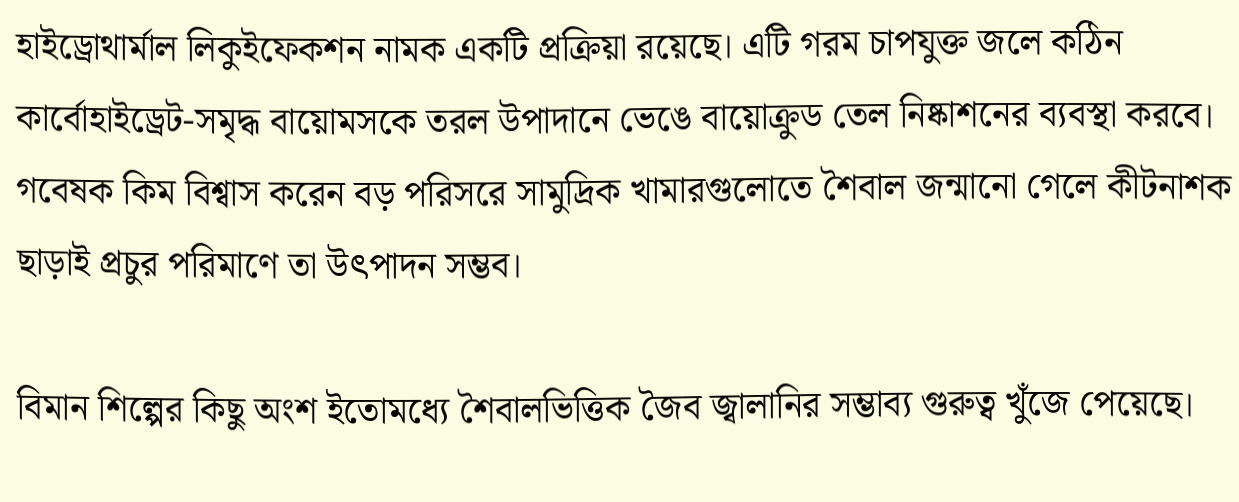হাইড্রোথার্মাল লিকুইফেকশন নামক একটি প্রক্রিয়া রয়েছে। এটি গরম চাপযুক্ত জলে কঠিন কার্বোহাইড্রেট-সমৃদ্ধ বায়োমসকে তরল উপাদানে ভেঙে বায়োক্রুড তেল নিষ্কাশনের ব্যবস্থা করবে। গবেষক কিম বিশ্বাস করেন বড় পরিসরে সামুদ্রিক খামারগুলোতে শৈবাল জন্মানো গেলে কীটনাশক ছাড়াই প্রচুর পরিমাণে তা উৎপাদন সম্ভব।

বিমান শিল্পের কিছু অংশ ইতোমধ্যে শৈবালভিত্তিক জৈব জ্বালানির সম্ভাব্য গুরুত্ব খুঁজে পেয়েছে।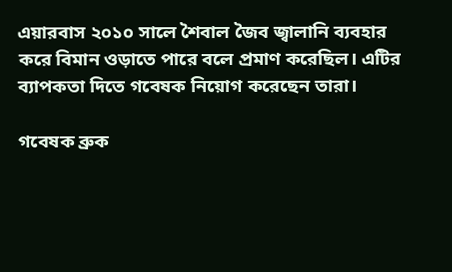এয়ারবাস ২০১০ সালে শৈবাল জৈব জ্বালানি ব্যবহার করে বিমান ওড়াতে পারে বলে প্রমাণ করেছিল। এটির ব্যাপকতা দিতে গবেষক নিয়োগ করেছেন তারা।

গবেষক ব্রুক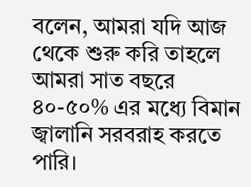বলেন, আমরা যদি আজ থেকে শুরু করি তাহলে আমরা সাত বছরে ৪০-৫০% এর মধ্যে বিমান জ্বালানি সরবরাহ করতে পারি।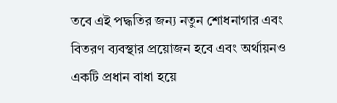তবে এই পদ্ধতির জন্য নতুন শোধনাগার এবং বিতরণ ব্যবস্থার প্রয়োজন হবে এবং অর্থায়নও একটি প্রধান বাধা হয়ে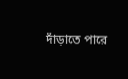দাঁড়াতে পারে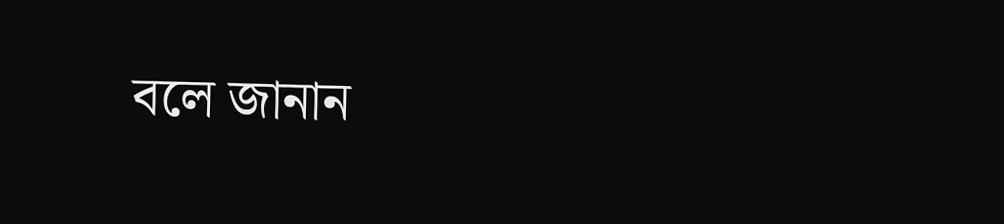বলে জানান